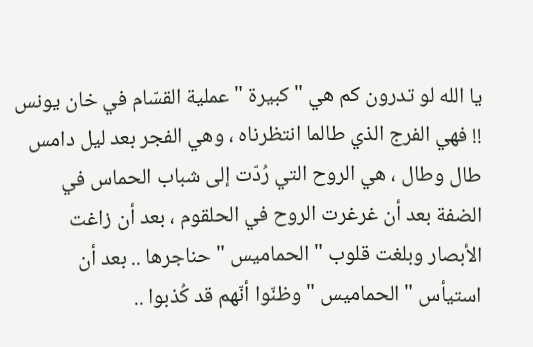يا الله لو تدرون كم هي " كبيرة " عملية القسّام في خان يونس !! فهي الفرج الذي طالما انتظرناه ، وهي الفجر بعد ليل دامس طال وطال ، هي الروح التي رُدّت إلى شباب الحماس في الضفة بعد أن غرغرت الروح في الحلقوم ، بعد أن زاغت الأبصار وبلغت قلوب " الحماميس " حناجرها .. بعد أن استيأس " الحماميس " وظنّوا أنّهم قد كُذبوا ..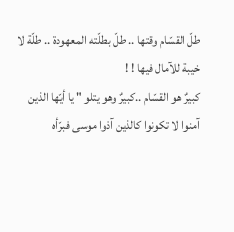طلّ القسّام وقتها .. طلّ بطلّته المعهودة .. طلّة لا خيبة للآمال فيها ! !
كبيرٌ هو القسّام ..كبيرٌ وهو يتلو " يا أيّها الذين آمنوا لا تكونوا كالذين آذوا موسى فبرّأه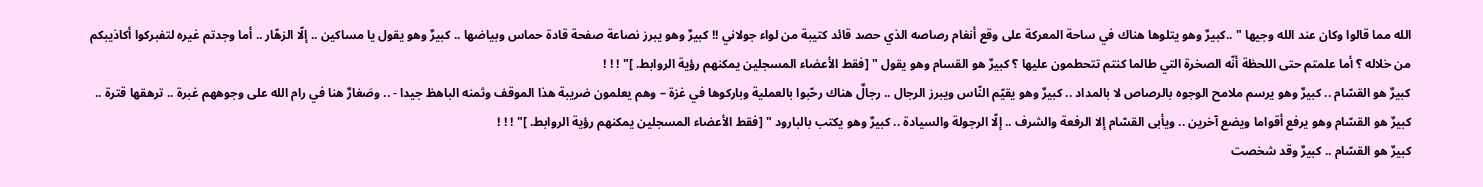الله مما قالوا وكان عند الله وجيها " ..كبيرٌ وهو يتلوها هناك في ساحة المعركة على وقع أنغام رصاصه الذي حصد قائد كتيبة من لواء جولاني !! كبيرٌ وهو يبرز نصاعة صفحة قادة حماس وبياضها .. كبيرٌ وهو يقول يا مساكين .. إلّا الزهّار .. أما وجدتم غيره لتفبركوا أكاذيبكم من خلاله ؟ أما علمتم حتى اللحظة أنّه الصخرة التي طالما كنتم تتحطمون عليها ؟ كبيرٌ هو القسام وهو يقول " [فقط الأعضاء المسجلين يمكنهم رؤية الروابط. ]" ! ! !
كبيرٌ هو القسّام .. كبيرٌ وهو يرسم ملامح الوجوه بالرصاص لا بالمداد .. كبيرٌ وهو يقيّم النّاس ويبرز الرجال .. رجالٌ هناك رحّبوا بالعملية وباركوها في غزة – وهم يعلمون ضريبة هذا الموقف وثمنه الباهظ جيدا - .. وصَغارٌ هنا في رام الله على وجوههم غبرة .. ترهقها قترة .. كبيرٌ هو القسّام وهو يرفع أقواما ويضع آخرين .. ويأبى القسّام إلا الرفعة والشرف .. إلّا الرجولة والسيادة .. كبيرٌ وهو يكتب بالبارود " [فقط الأعضاء المسجلين يمكنهم رؤية الروابط. ]" ! ! !
كبيرٌ هو القسّام .. كبيرٌ وقد شخصت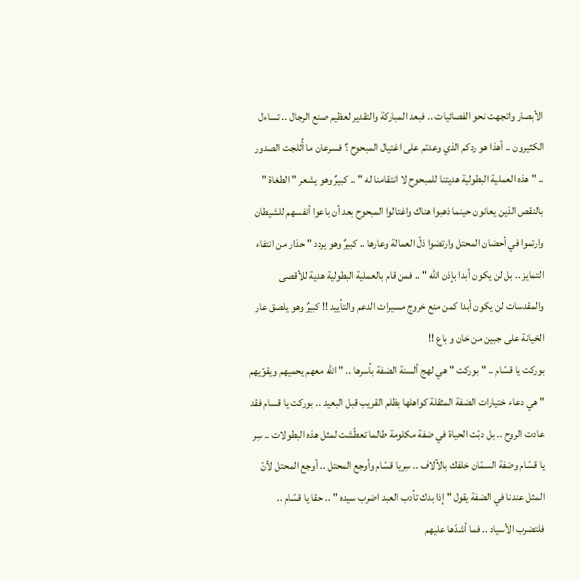الأبصار واتجهت نحو الفصائيات .. فبعد المباركة والتقدير لعظيم صنع الرجال .. تساءل الكثيرون .. أهذا هو ردكم الذي وعدتم على اغتيال المبحوح ؟ فسرعان ما أُثلجت الصدور .. " هذه العملية البطولية هديتنا للمبحوح لا انتقامنا له " .. كبيرٌ وهو يشعر " الطغاة " بالنقص الذين يعانون حينما ذهبوا هناك واغتالوا المبحوح بعد أن باعوا أنفسهم للشيطان وارتموا في أحضان المحتل وارتضوا ذلّ العمالة وعارها .. كبيرٌ وهو يردد " حذار من انتفاء التمايز .. بل لن يكون أبدا بإذن الله " .. فمن قام بالعملية البطولية هدية للأقصى والمقدسات لن يكون أبدا كمن منع خروج مسيرات الدعم والتأييد !! كبيرٌ وهو يلصق عار الخيانة على جبين من خان و باع !!
بوركت يا قسّام .. " بوركت " هي لهج ألسنة الضفة بأسرها .. " الله معهم يحميهم ويقوّيهم " هي دعاء ختيارات الضفة المثقلة كواهلها بظلم القريب قبل البعيد .. بوركت يا قسام فقد عادت الروح .. بل دبّت الحياة في ضفة مكلومة طالما تعطّشت لمثل هذه البطولات .. سِر يا قسّام وضفة السمّان خلفك بالآلاف .. سِريا قسّام وأوجع المحتل .. أوجع المحتل لأنّ المثل عندنا في الضفة يقول " إذا بدك تأدب العبد اضرب سيده " .. حقا يا قسّام .. فلتضرب الأسياد .. فما أشدّها عليهم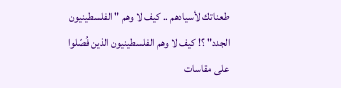طعناتك لأسيادهم .. كيف لا وهم " الفلسطينيون الجدد" ؟! كيف لا وهم الفلسطينيون الذين فُصّلوا على مقاسات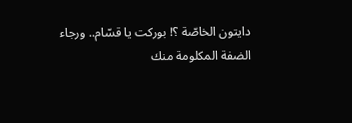دايتون الخاصّة ؟! بوركت يا قسّام.. ورجاء الضفة المكلومة منك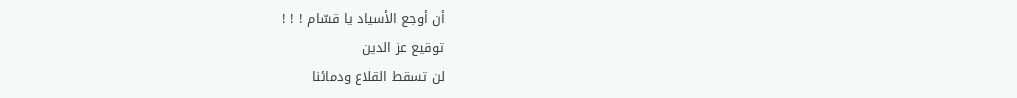أن أوجع الأسياد يا قسّام ! ! !
توقيع عز الدين
لن تسقط القلاع ودمائنا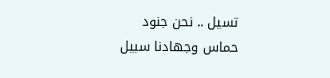تسيل .. نحن جنود حماس وجهادنا سبيل